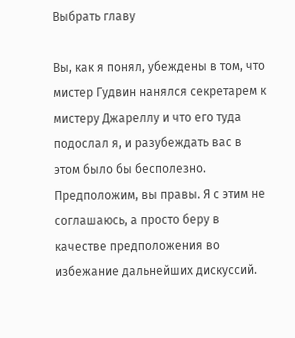Выбрать главу

Вы, как я понял, убеждены в том, что мистер Гудвин нанялся секретарем к мистеру Джареллу и что его туда подослал я, и разубеждать вас в этом было бы бесполезно. Предположим, вы правы. Я с этим не соглашаюсь, а просто беру в качестве предположения во избежание дальнейших дискуссий.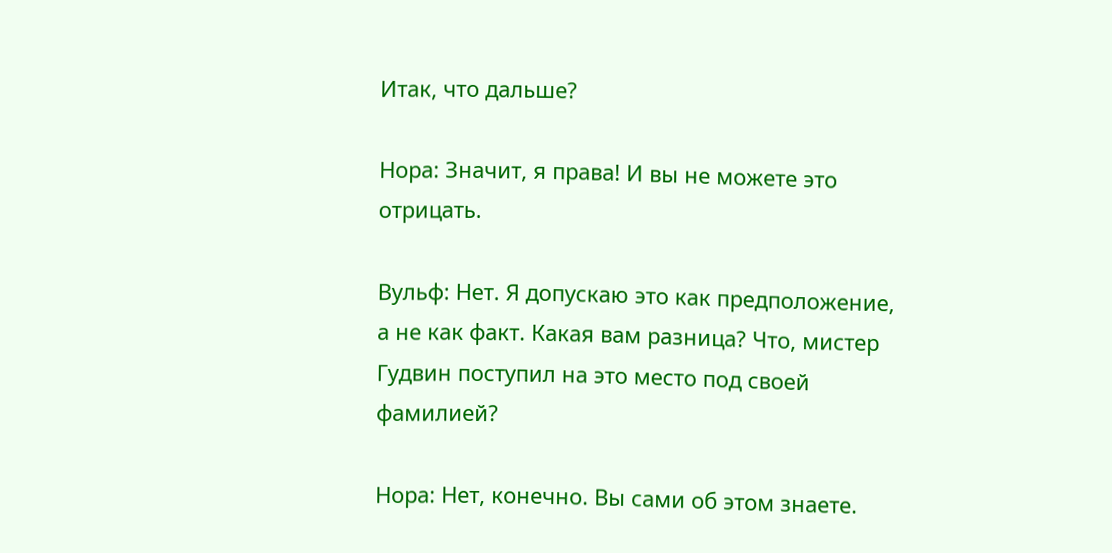Итак, что дальше?

Нора: Значит, я права! И вы не можете это отрицать.

Вульф: Нет. Я допускаю это как предположение, а не как факт. Какая вам разница? Что, мистер Гудвин поступил на это место под своей фамилией?

Нора: Нет, конечно. Вы сами об этом знаете.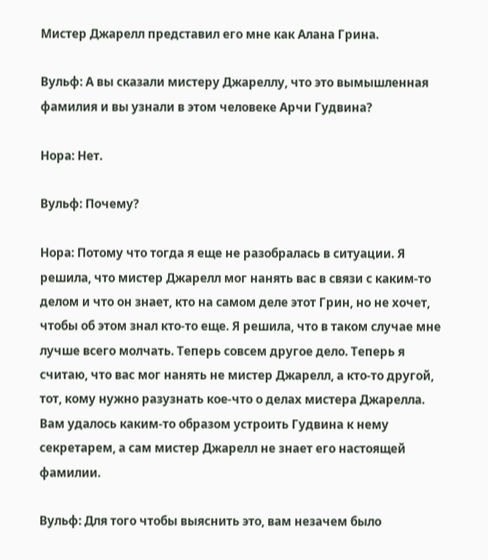Мистер Джарелл представил его мне как Алана Грина.

Вульф: А вы сказали мистеру Джареллу, что это вымышленная фамилия и вы узнали в этом человеке Арчи Гудвина?

Нора: Нет.

Вульф: Почему?

Нора: Потому что тогда я еще не разобралась в ситуации. Я решила, что мистер Джарелл мог нанять вас в связи с каким-то делом и что он знает, кто на самом деле этот Грин, но не хочет, чтобы об этом знал кто-то еще. Я решила, что в таком случае мне лучше всего молчать. Теперь совсем другое дело. Теперь я считаю, что вас мог нанять не мистер Джарелл, а кто-то другой, тот, кому нужно разузнать кое-что о делах мистера Джарелла. Вам удалось каким-то образом устроить Гудвина к нему секретарем, а сам мистер Джарелл не знает его настоящей фамилии.

Вульф: Для того чтобы выяснить это, вам незачем было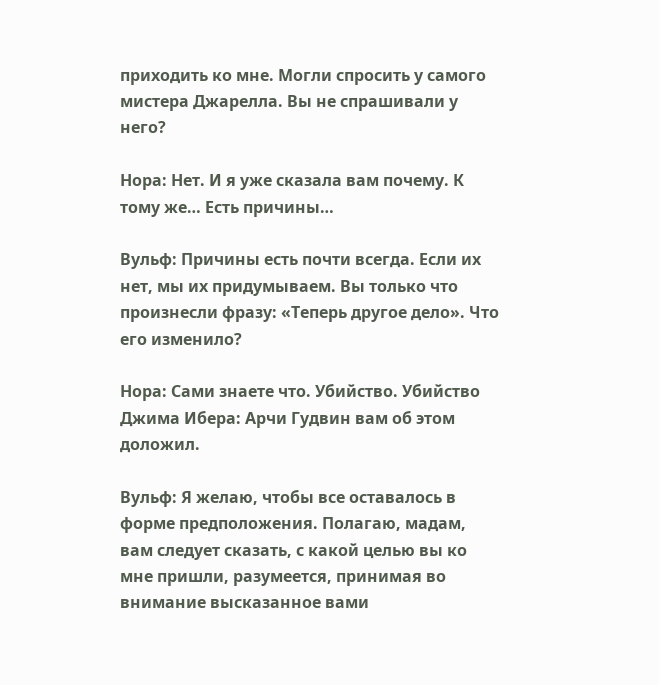приходить ко мне. Могли спросить у самого мистера Джарелла. Вы не спрашивали у него?

Нора: Нет. И я уже сказала вам почему. К тому же… Есть причины…

Вульф: Причины есть почти всегда. Если их нет, мы их придумываем. Вы только что произнесли фразу: «Теперь другое дело». Что его изменило?

Нора: Сами знаете что. Убийство. Убийство Джима Ибера: Арчи Гудвин вам об этом доложил.

Вульф: Я желаю, чтобы все оставалось в форме предположения. Полагаю, мадам, вам следует сказать, с какой целью вы ко мне пришли, разумеется, принимая во внимание высказанное вами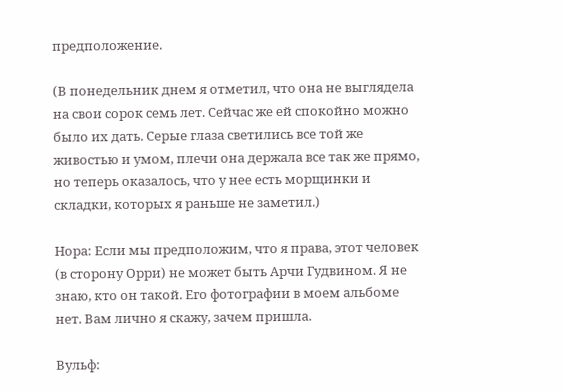предположение.

(В понедельник днем я отметил, что она не выглядела на свои сорок семь лет. Сейчас же ей спокойно можно было их дать. Серые глаза светились все той же живостью и умом, плечи она держала все так же прямо, но теперь оказалось, что у нее есть морщинки и складки, которых я раньше не заметил.)

Нора: Если мы предположим, что я права, этот человек (в сторону Орри) не может быть Арчи Гудвином. Я не знаю, кто он такой. Его фотографии в моем альбоме нет. Вам лично я скажу, зачем пришла.

Вульф: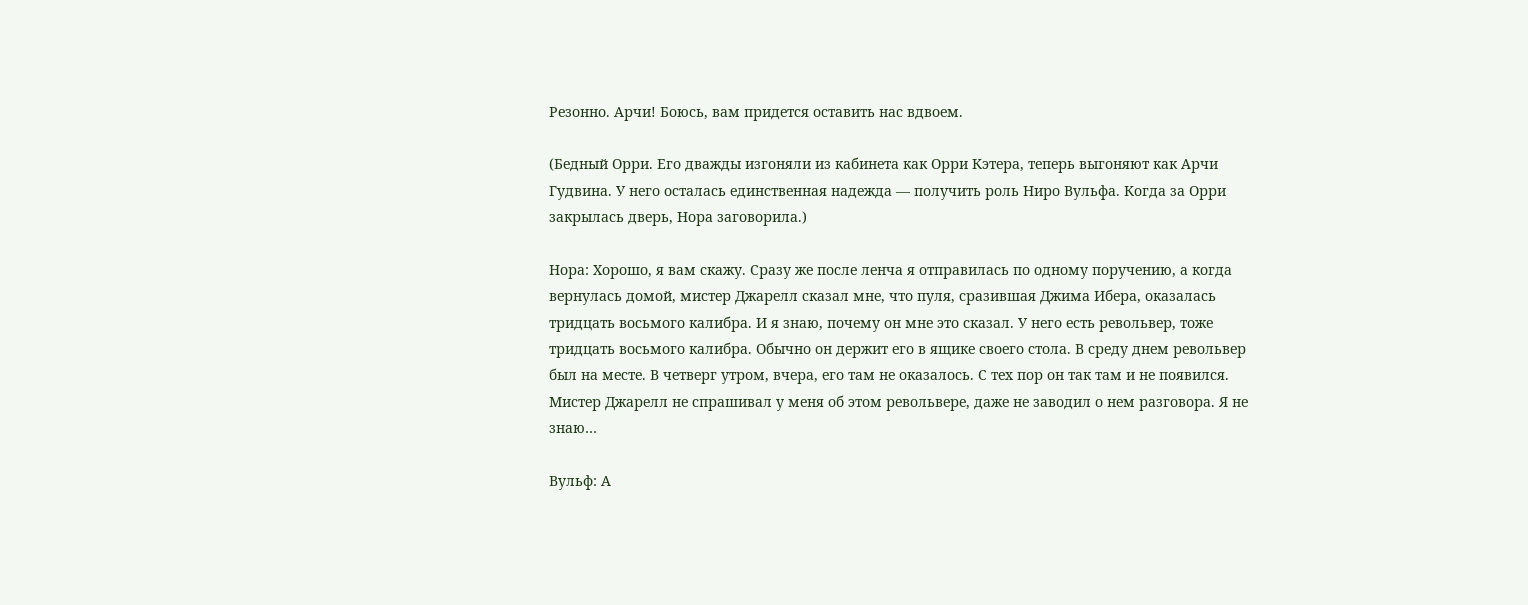Резонно. Арчи! Боюсь, вам придется оставить нас вдвоем.

(Бедный Орри. Его дважды изгоняли из кабинета как Орри Кэтера, теперь выгоняют как Арчи Гудвина. У него осталась единственная надежда — получить роль Ниро Вульфа. Когда за Орри закрылась дверь, Нора заговорила.)

Нора: Хорошо, я вам скажу. Сразу же после ленча я отправилась по одному поручению, а когда вернулась домой, мистер Джарелл сказал мне, что пуля, сразившая Джима Ибера, оказалась тридцать восьмого калибра. И я знаю, почему он мне это сказал. У него есть револьвер, тоже тридцать восьмого калибра. Обычно он держит его в ящике своего стола. В среду днем револьвер был на месте. В четверг утром, вчера, его там не оказалось. С тех пор он так там и не появился. Мистер Джарелл не спрашивал у меня об этом револьвере, даже не заводил о нем разговора. Я не знаю…

Вульф: А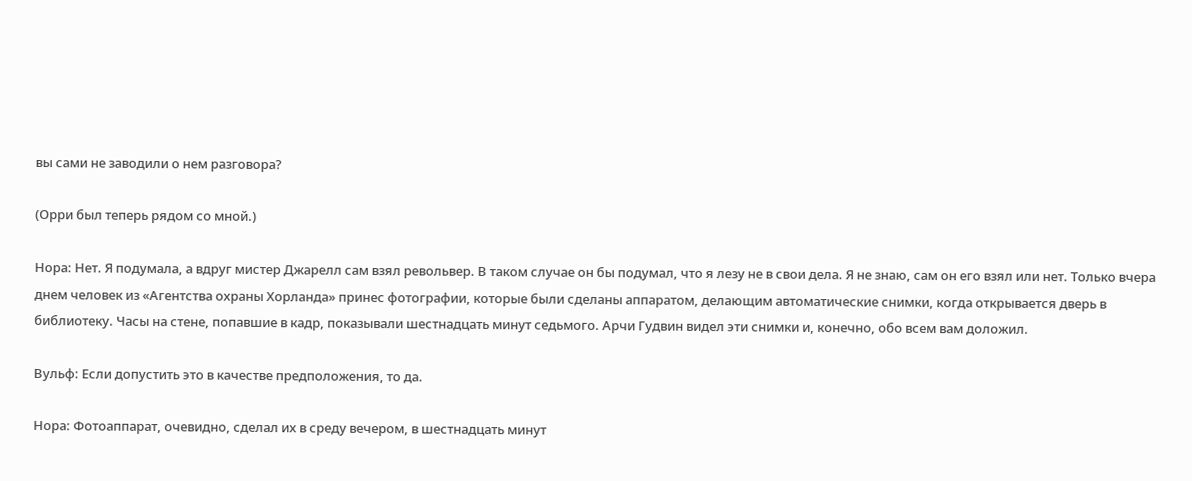вы сами не заводили о нем разговора?

(Орри был теперь рядом со мной.)

Нора: Нет. Я подумала, а вдруг мистер Джарелл сам взял револьвер. В таком случае он бы подумал, что я лезу не в свои дела. Я не знаю, сам он его взял или нет. Только вчера днем человек из «Агентства охраны Хорланда» принес фотографии, которые были сделаны аппаратом, делающим автоматические снимки, когда открывается дверь в библиотеку. Часы на стене, попавшие в кадр, показывали шестнадцать минут седьмого. Арчи Гудвин видел эти снимки и, конечно, обо всем вам доложил.

Вульф: Если допустить это в качестве предположения, то да.

Нора: Фотоаппарат, очевидно, сделал их в среду вечером, в шестнадцать минут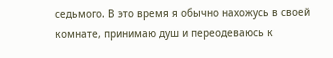седьмого. В это время я обычно нахожусь в своей комнате, принимаю душ и переодеваюсь к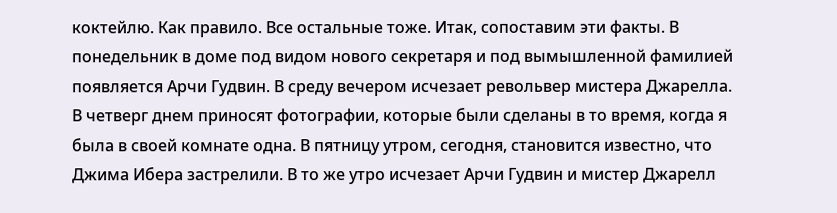коктейлю. Как правило. Все остальные тоже. Итак, сопоставим эти факты. В понедельник в доме под видом нового секретаря и под вымышленной фамилией появляется Арчи Гудвин. В среду вечером исчезает револьвер мистера Джарелла. В четверг днем приносят фотографии, которые были сделаны в то время, когда я была в своей комнате одна. В пятницу утром, сегодня, становится известно, что Джима Ибера застрелили. В то же утро исчезает Арчи Гудвин и мистер Джарелл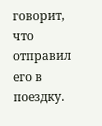говорит, что отправил его в поездку.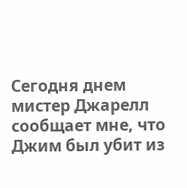Сегодня днем мистер Джарелл сообщает мне, что Джим был убит из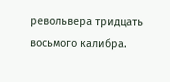револьвера тридцать восьмого калибра.